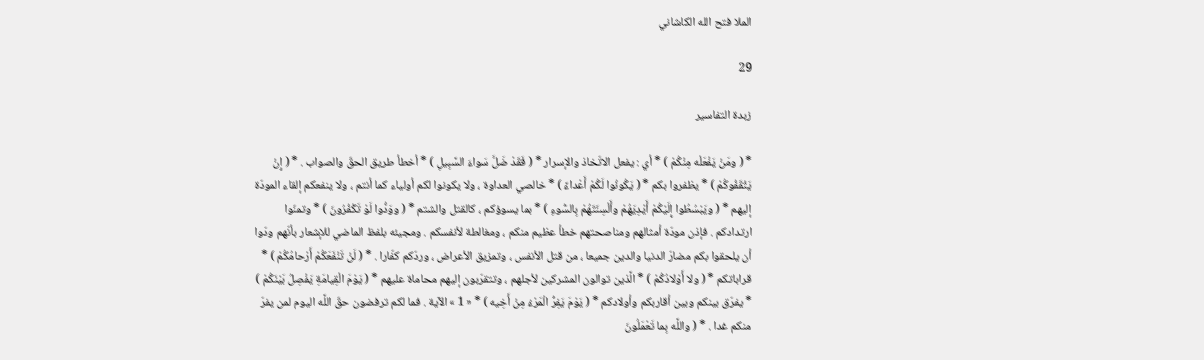الملا فتح الله الكاشاني

29

زبدة التفاسير

* ( ومَنْ يَفْعَلْه مِنْكُمْ ) * أي : يفعل الاتّخاذ والإسرار * ( فَقَدْ ضَلَّ سَواءَ السَّبِيلِ ) * أخطأ طريق الحقّ والصواب . * ( إِنْ يَثْقَفُوكُمْ ) * يظفروا بكم * ( يَكُونُوا لَكُمْ أَعْداءً ) * خالصي العداوة ، ولا يكونوا لكم أولياء كما أنتم ، ولا ينفعكم إلقاء المودّة إليهم * ( ويَبْسُطُوا إِلَيْكُمْ أَيْدِيَهُمْ وأَلْسِنَتَهُمْ بِالسُّوءِ ) * بما يسوؤكم ، كالقتل والشتم * ( ووَدُّوا لَوْ تَكْفُرُونَ ) * وتمنّوا ارتدادكم . فإذن مودّة أمثالهم ومناصحتهم خطأ عظيم منكم ، ومغالطة لأنفسكم . ومجيئه بلفظ الماضي للإشعار بأنّهم ودّوا أن يلحقوا بكم مضارّ الدنيا والدين جميعا ، من قتل الأنفس ، وتمزيق الأعراض ، وردّكم كفّارا . * ( لَنْ تَنْفَعَكُمْ أَرْحامُكُمْ ) * قراباتكم * ( ولا أَوْلادُكُمْ ) * الَّذين توالون المشركين لأجلهم ، وتتقرّبون إليهم محاماة عليهم * ( يَوْمَ الْقِيامَةِ يَفْصِلُ بَيْنَكُمْ ) * يفرّق بينكم وبين أقاربكم وأولادكم * ( يَوْمَ يَفِرُّ الْمَرْءُ مِنْ أَخِيه ) * « 1 » الآية . فما لكم ترفضون حقّ اللَّه اليوم لمن يفرّ منكم غدا . * ( واللَّه بِما تَعْمَلُونَ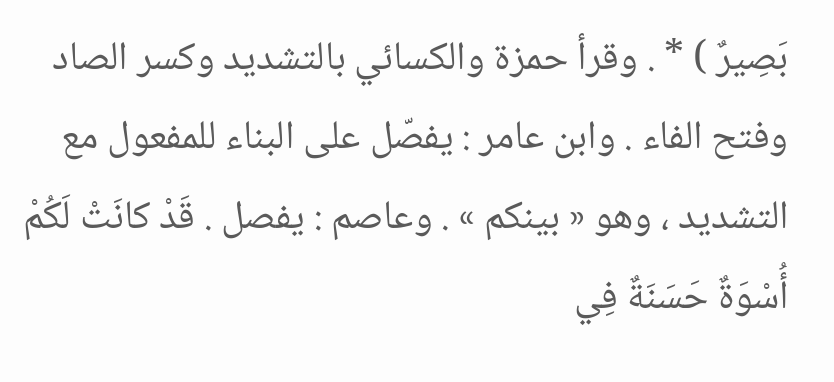بَصِيرٌ ) * . وقرأ حمزة والكسائي بالتشديد وكسر الصاد وفتح الفاء . وابن عامر : يفصّل على البناء للمفعول مع التشديد ، وهو « بينكم » . وعاصم : يفصل . قَدْ كانَتْ لَكُمْ أُسْوَةٌ حَسَنَةٌ فِي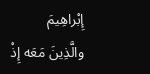إِبْراهِيمَ والَّذِينَ مَعَه إِذْ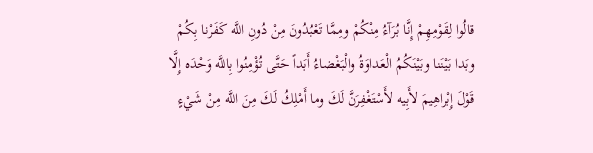قالُوا لِقَوْمِهِمْ إِنَّا بُرَآءُ مِنْكُمْ ومِمَّا تَعْبُدُونَ مِنْ دُونِ اللَّه كَفَرْنا بِكُمْ وبَدا بَيْنَنا وبَيْنَكُمُ الْعَداوَةُ والْبَغْضاءُ أَبَداً حَتَّى تُؤْمِنُوا بِاللَّه وَحْدَه إِلَّا قَوْلَ إِبْراهِيمَ لأَبِيه لأَسْتَغْفِرَنَّ لَكَ وما أَمْلِكُ لَكَ مِنَ اللَّه مِنْ شَيْءٍ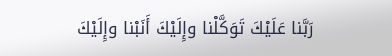رَبَّنا عَلَيْكَ تَوَكَّلْنا وإِلَيْكَ أَنَبْنا وإِلَيْكَ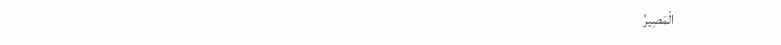الْمَصِيرُ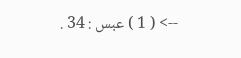--> ( 1 ) عبس : 34 .